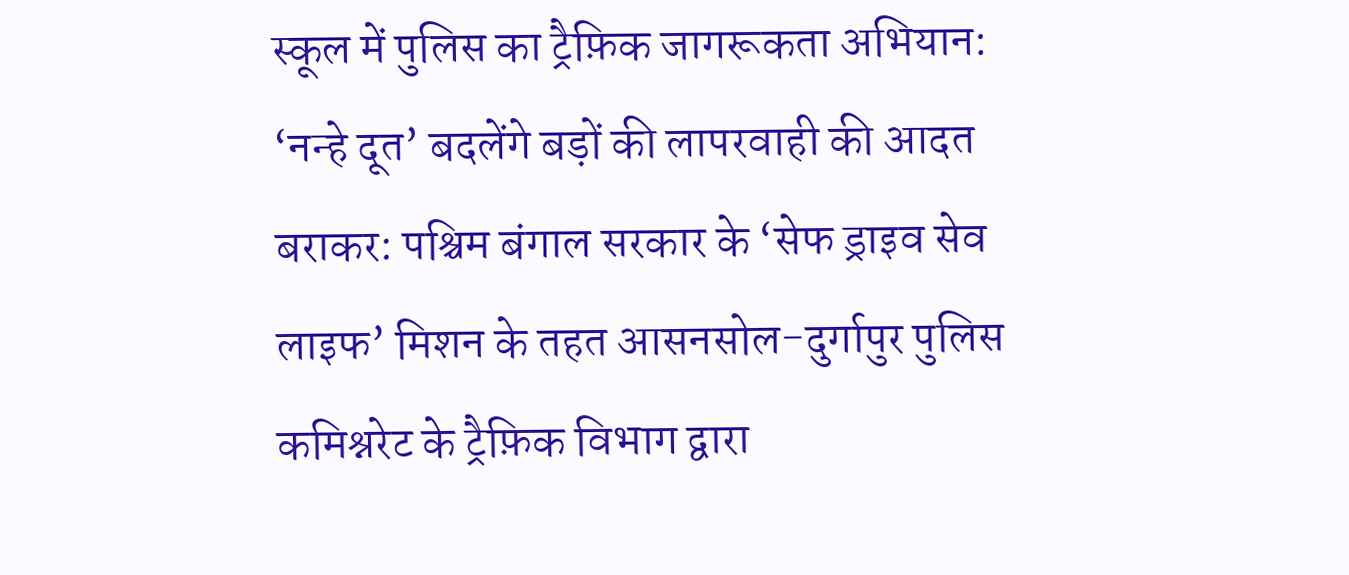स्कूल में पुलिस का ट्रैफ़िक जागरूकता अभियान: ‘नन्हे दूत’ बदलेंगे बड़ों की लापरवाही की आदत
बराकर: पश्चिम बंगाल सरकार के ‘सेफ ड्राइव सेव लाइफ’ मिशन के तहत आसनसोल-दुर्गापुर पुलिस कमिश्नरेट के ट्रैफ़िक विभाग द्वारा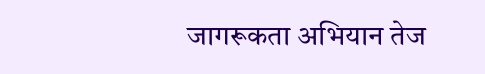जागरूकता अभियान तेज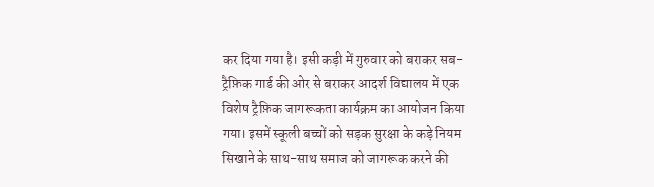कर दिया गया है। इसी कड़ी में गुरुवार को बराकर सब-ट्रैफ़िक गार्ड की ओर से बराकर आदर्श विद्यालय में एक विशेष ट्रैफ़िक जागरूकता कार्यक्रम का आयोजन किया गया। इसमें स्कूली बच्चों को सड़क सुरक्षा के कड़े नियम सिखाने के साथ-साथ समाज को जागरूक करने की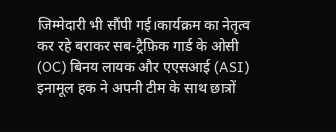जिम्मेदारी भी सौंपी गई।कार्यक्रम का नेतृत्व कर रहे बराकर सब-ट्रैफ़िक गार्ड के ओसी (OC) बिनय लायक और एएसआई (ASI) इनामूल हक ने अपनी टीम के साथ छात्रों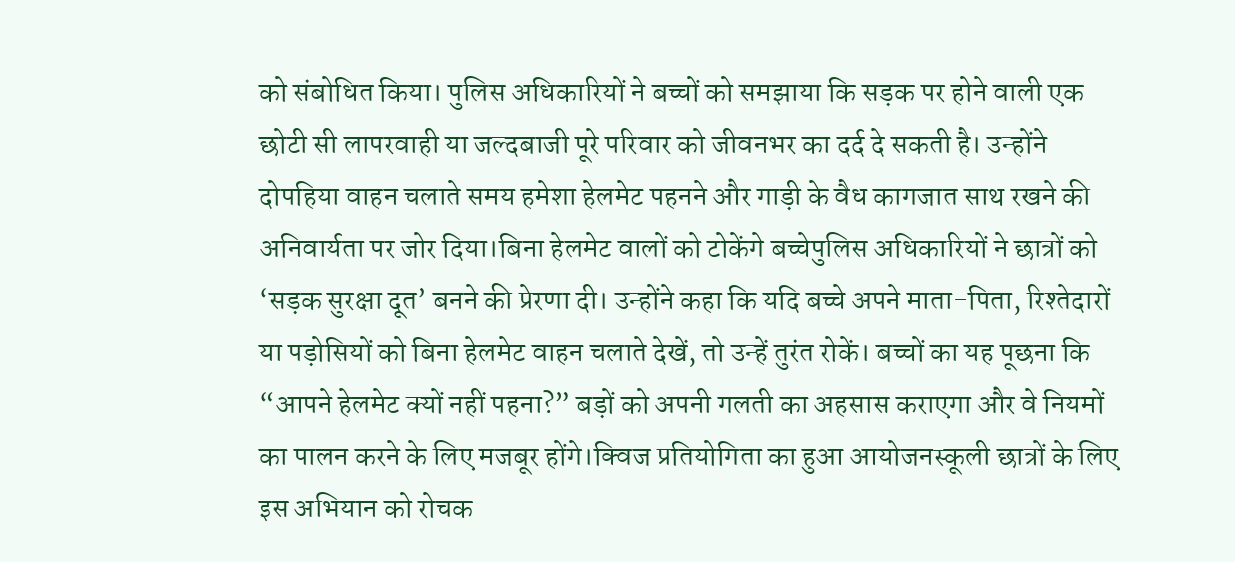को संबोधित किया। पुलिस अधिकारियों ने बच्चों को समझाया कि सड़क पर होने वाली एक छोटी सी लापरवाही या जल्दबाजी पूरे परिवार को जीवनभर का दर्द दे सकती है। उन्होंने दोपहिया वाहन चलाते समय हमेशा हेलमेट पहनने और गाड़ी के वैध कागजात साथ रखने की अनिवार्यता पर जोर दिया।बिना हेलमेट वालों को टोकेंगे बच्चेपुलिस अधिकारियों ने छात्रों को ‘सड़क सुरक्षा दूत’ बनने की प्रेरणा दी। उन्होंने कहा कि यदि बच्चे अपने माता-पिता, रिश्तेदारों या पड़ोसियों को बिना हेलमेट वाहन चलाते देखें, तो उन्हें तुरंत रोकें। बच्चों का यह पूछना कि “आपने हेलमेट क्यों नहीं पहना?” बड़ों को अपनी गलती का अहसास कराएगा और वे नियमों का पालन करने के लिए मजबूर होंगे।क्विज प्रतियोगिता का हुआ आयोजनस्कूली छात्रों के लिए इस अभियान को रोचक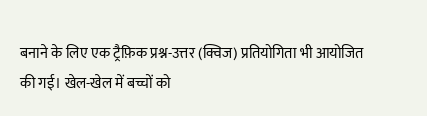बनाने के लिए एक ट्रैफ़िक प्रश्न-उत्तर (क्विज) प्रतियोगिता भी आयोजित की गई। खेल-खेल में बच्चों को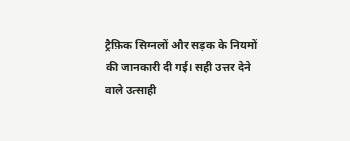ट्रैफ़िक सिग्नलों और सड़क के नियमों की जानकारी दी गई। सही उत्तर देने वाले उत्साही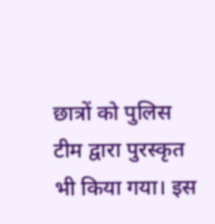छात्रों को पुलिस टीम द्वारा पुरस्कृत भी किया गया। इस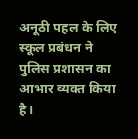अनूठी पहल के लिए स्कूल प्रबंधन ने पुलिस प्रशासन का आभार व्यक्त किया है।